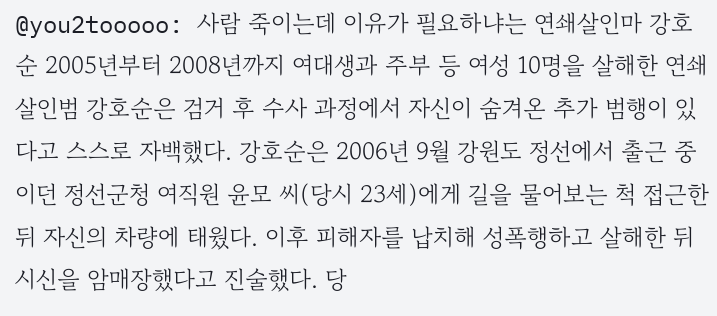@you2tooooo: 사람 죽이는데 이유가 필요하냐는 연쇄살인마 강호순 2005년부터 2008년까지 여대생과 주부 등 여성 10명을 살해한 연쇄살인범 강호순은 검거 후 수사 과정에서 자신이 숨겨온 추가 범행이 있다고 스스로 자백했다. 강호순은 2006년 9월 강원도 정선에서 출근 중이던 정선군청 여직원 윤모 씨(당시 23세)에게 길을 물어보는 척 접근한 뒤 자신의 차량에 태웠다. 이후 피해자를 납치해 성폭행하고 살해한 뒤 시신을 암매장했다고 진술했다. 당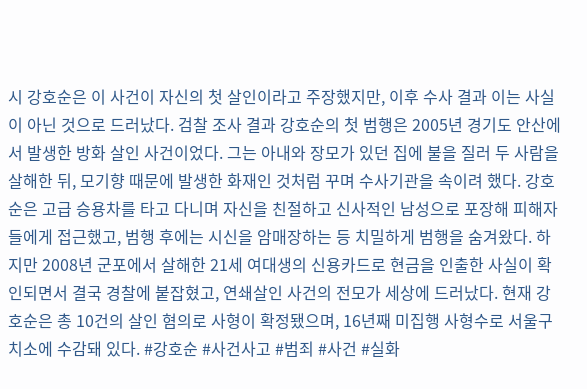시 강호순은 이 사건이 자신의 첫 살인이라고 주장했지만, 이후 수사 결과 이는 사실이 아닌 것으로 드러났다. 검찰 조사 결과 강호순의 첫 범행은 2005년 경기도 안산에서 발생한 방화 살인 사건이었다. 그는 아내와 장모가 있던 집에 불을 질러 두 사람을 살해한 뒤, 모기향 때문에 발생한 화재인 것처럼 꾸며 수사기관을 속이려 했다. 강호순은 고급 승용차를 타고 다니며 자신을 친절하고 신사적인 남성으로 포장해 피해자들에게 접근했고, 범행 후에는 시신을 암매장하는 등 치밀하게 범행을 숨겨왔다. 하지만 2008년 군포에서 살해한 21세 여대생의 신용카드로 현금을 인출한 사실이 확인되면서 결국 경찰에 붙잡혔고, 연쇄살인 사건의 전모가 세상에 드러났다. 현재 강호순은 총 10건의 살인 혐의로 사형이 확정됐으며, 16년째 미집행 사형수로 서울구치소에 수감돼 있다. #강호순 #사건사고 #범죄 #사건 #실화